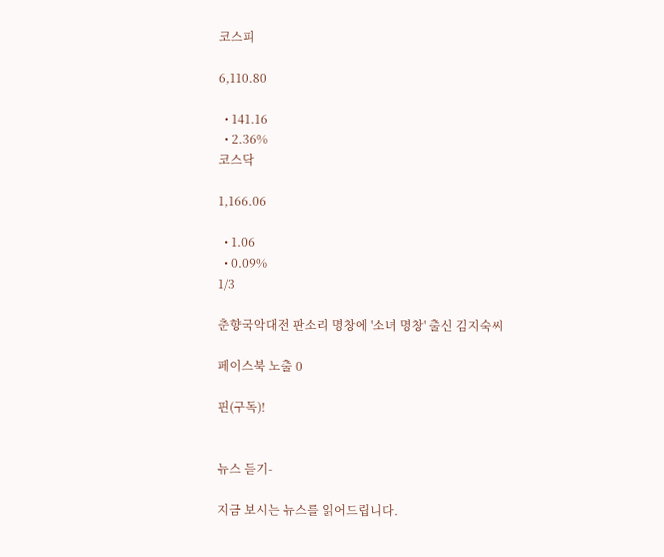코스피

6,110.80

  • 141.16
  • 2.36%
코스닥

1,166.06

  • 1.06
  • 0.09%
1/3

춘향국악대전 판소리 명창에 '소녀 명창' 출신 김지숙씨

페이스북 노출 0

핀(구독)!


뉴스 듣기-

지금 보시는 뉴스를 읽어드립니다.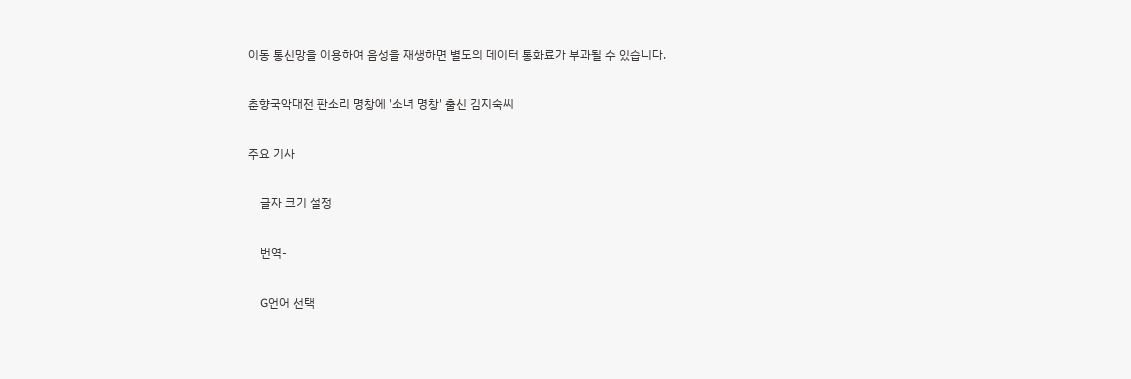이동 통신망을 이용하여 음성을 재생하면 별도의 데이터 통화료가 부과될 수 있습니다.

춘향국악대전 판소리 명창에 '소녀 명창' 출신 김지숙씨

주요 기사

    글자 크기 설정

    번역-

    G언어 선택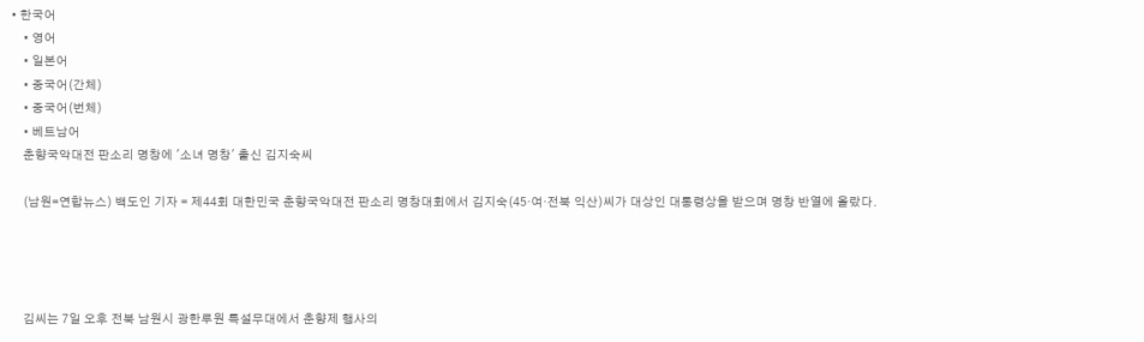• 한국어
    • 영어
    • 일본어
    • 중국어(간체)
    • 중국어(번체)
    • 베트남어
    춘향국악대전 판소리 명창에 '소녀 명창' 출신 김지숙씨

    (남원=연합뉴스) 백도인 기자 = 제44회 대한민국 춘향국악대전 판소리 명창대회에서 김지숙(45·여·전북 익산)씨가 대상인 대통령상을 받으며 명창 반열에 올랐다.




    김씨는 7일 오후 전북 남원시 광한루원 특설무대에서 춘향제 행사의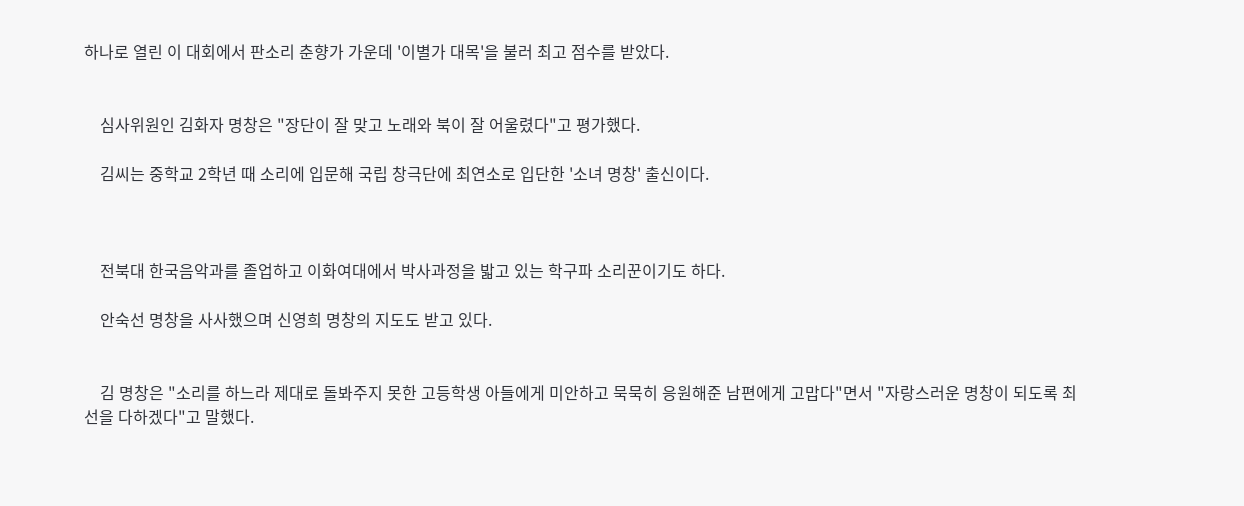하나로 열린 이 대회에서 판소리 춘향가 가운데 '이별가 대목'을 불러 최고 점수를 받았다.


    심사위원인 김화자 명창은 "장단이 잘 맞고 노래와 북이 잘 어울렸다"고 평가했다.

    김씨는 중학교 2학년 때 소리에 입문해 국립 창극단에 최연소로 입단한 '소녀 명창' 출신이다.



    전북대 한국음악과를 졸업하고 이화여대에서 박사과정을 밟고 있는 학구파 소리꾼이기도 하다.

    안숙선 명창을 사사했으며 신영희 명창의 지도도 받고 있다.


    김 명창은 "소리를 하느라 제대로 돌봐주지 못한 고등학생 아들에게 미안하고 묵묵히 응원해준 남편에게 고맙다"면서 "자랑스러운 명창이 되도록 최선을 다하겠다"고 말했다.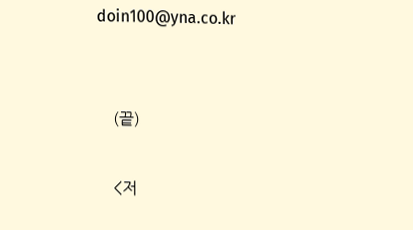doin100@yna.co.kr


    (끝)

    <저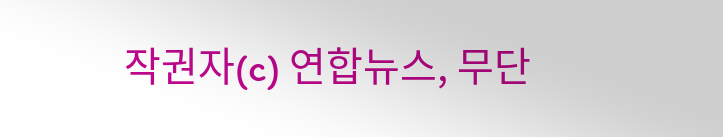작권자(c) 연합뉴스, 무단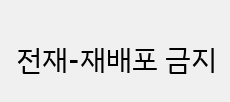전재-재배포 금지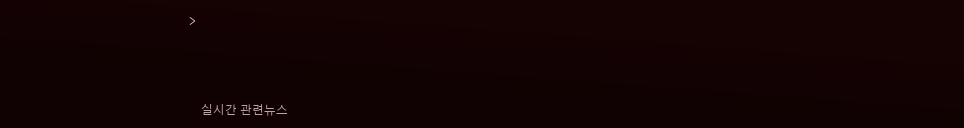>



    실시간 관련뉴스